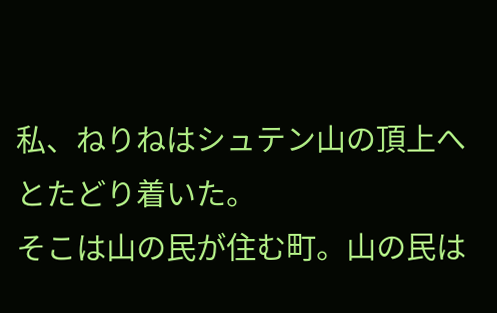私、ねりねはシュテン山の頂上へとたどり着いた。
そこは山の民が住む町。山の民は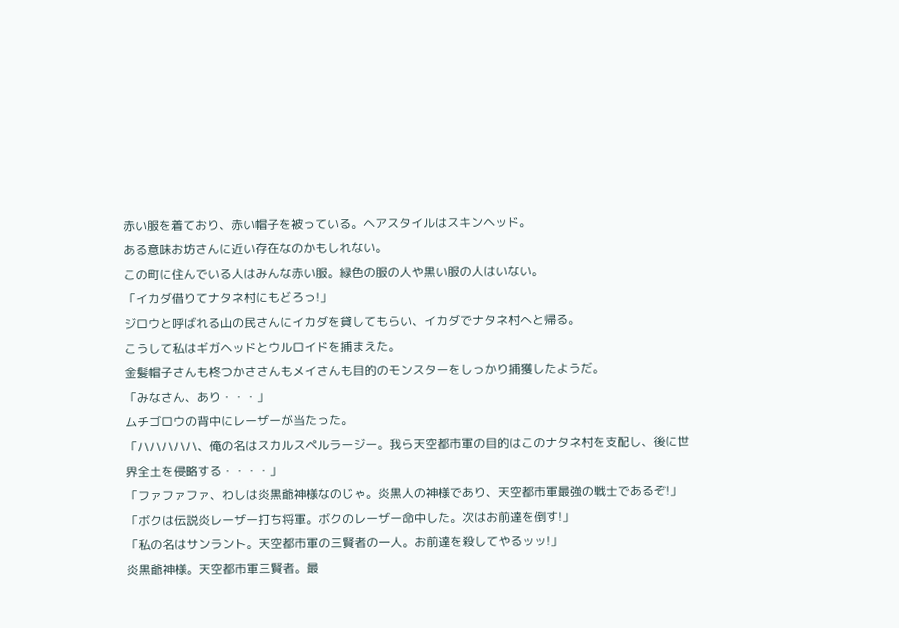赤い服を着ており、赤い帽子を被っている。ヘアスタイルはスキンヘッド。
ある意味お坊さんに近い存在なのかもしれない。
この町に住んでいる人はみんな赤い服。緑色の服の人や黒い服の人はいない。
「イカダ借りてナタネ村にもどろっ!」
ジロウと呼ばれる山の民さんにイカダを貸してもらい、イカダでナタネ村へと帰る。
こうして私はギガヘッドとウルロイドを捕まえた。
金髪帽子さんも柊つかささんもメイさんも目的のモンスターをしっかり捕獲したようだ。
「みなさん、あり・・・」
ムチゴロウの背中にレーザーが当たった。
「ハハハハハ、俺の名はスカルスペルラージー。我ら天空都市軍の目的はこのナタネ村を支配し、後に世界全土を侵略する・・・・」
「ファファファ、わしは炎黒爺神様なのじゃ。炎黒人の神様であり、天空都市軍最強の戦士であるぞ!」
「ボクは伝説炎レーザー打ち将軍。ボクのレーザー命中した。次はお前達を倒す!」
「私の名はサンラント。天空都市軍の三賢者の一人。お前達を殺してやるッッ!」
炎黒爺神様。天空都市軍三賢者。最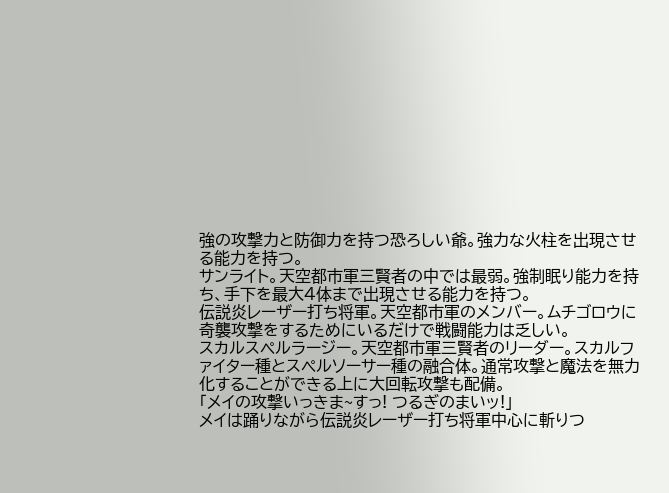強の攻撃力と防御力を持つ恐ろしい爺。強力な火柱を出現させる能力を持つ。
サンライト。天空都市軍三賢者の中では最弱。強制眠り能力を持ち、手下を最大4体まで出現させる能力を持つ。
伝説炎レーザー打ち将軍。天空都市軍のメンバー。ムチゴロウに奇襲攻撃をするためにいるだけで戦闘能力は乏しい。
スカルスペルラージー。天空都市軍三賢者のリーダー。スカルファイター種とスペルソーサー種の融合体。通常攻撃と魔法を無力化することができる上に大回転攻撃も配備。
「メイの攻撃いっきま~すっ! つるぎのまいッ!」
メイは踊りながら伝説炎レーザー打ち将軍中心に斬りつ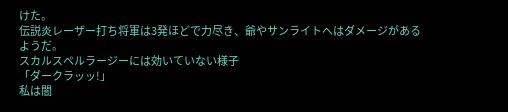けた。
伝説炎レーザー打ち将軍は3発ほどで力尽き、爺やサンライトへはダメージがあるようだ。
スカルスペルラージーには効いていない様子
「ダークラッッ!」
私は闇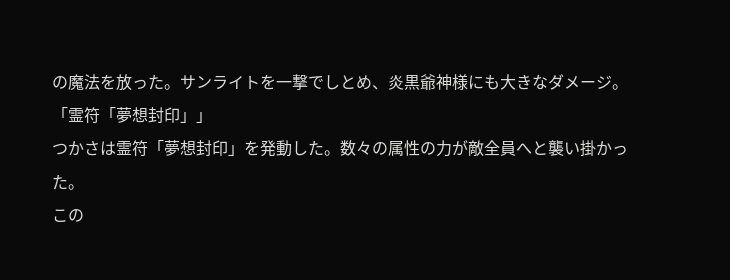の魔法を放った。サンライトを一撃でしとめ、炎黒爺神様にも大きなダメージ。
「霊符「夢想封印」」
つかさは霊符「夢想封印」を発動した。数々の属性の力が敵全員へと襲い掛かった。
この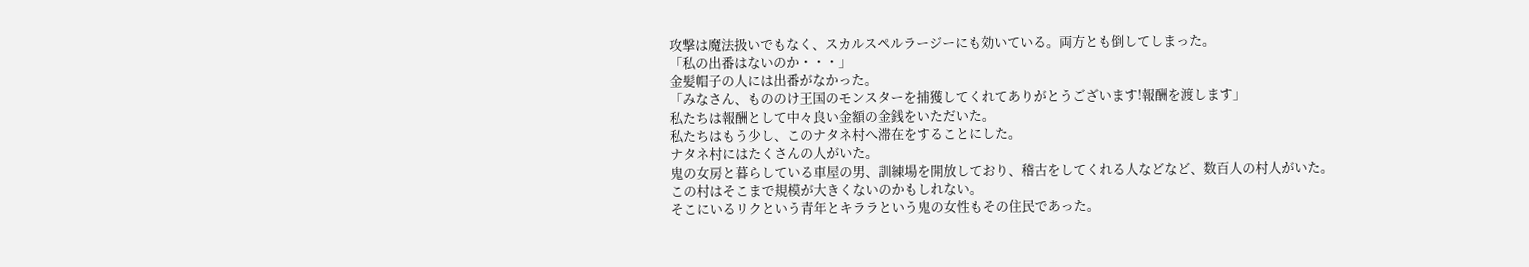攻撃は魔法扱いでもなく、スカルスペルラージーにも効いている。両方とも倒してしまった。
「私の出番はないのか・・・」
金髪帽子の人には出番がなかった。
「みなさん、もののけ王国のモンスターを捕獲してくれてありがとうございます!報酬を渡します」
私たちは報酬として中々良い金額の金銭をいただいた。
私たちはもう少し、このナタネ村へ滞在をすることにした。
ナタネ村にはたくさんの人がいた。
鬼の女房と暮らしている車屋の男、訓練場を開放しており、稽古をしてくれる人などなど、数百人の村人がいた。
この村はそこまで規模が大きくないのかもしれない。
そこにいるリクという青年とキララという鬼の女性もその住民であった。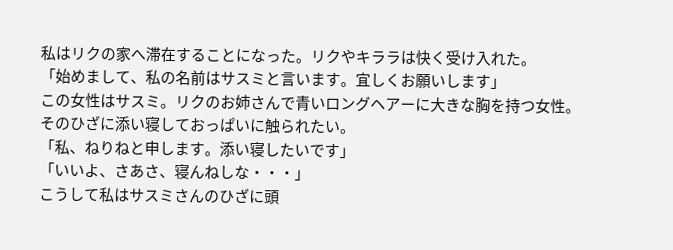私はリクの家へ滞在することになった。リクやキララは快く受け入れた。
「始めまして、私の名前はサスミと言います。宜しくお願いします」
この女性はサスミ。リクのお姉さんで青いロングヘアーに大きな胸を持つ女性。
そのひざに添い寝しておっぱいに触られたい。
「私、ねりねと申します。添い寝したいです」
「いいよ、さあさ、寝んねしな・・・」
こうして私はサスミさんのひざに頭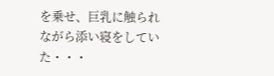を乗せ、巨乳に触られながら添い寝をしていた・・・